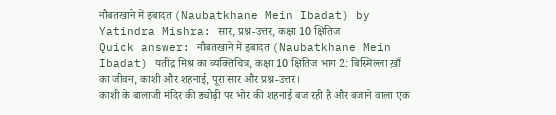नौबतखाने में इबादत (Naubatkhane Mein Ibadat) by Yatindra Mishra: सार, प्रश्न-उत्तर, कक्षा 10 क्षितिज
Quick answer: नौबतखाने में इबादत (Naubatkhane Mein Ibadat) यतींद्र मिश्र का व्यक्तिचित्र, कक्षा 10 क्षितिज भाग 2: बिस्मिल्ला ख़ाँ का जीवन, काशी और शहनाई, पूरा सार और प्रश्न-उत्तर।
काशी के बालाजी मंदिर की ड्योढ़ी पर भोर की शहनाई बज रही है और बजाने वाला एक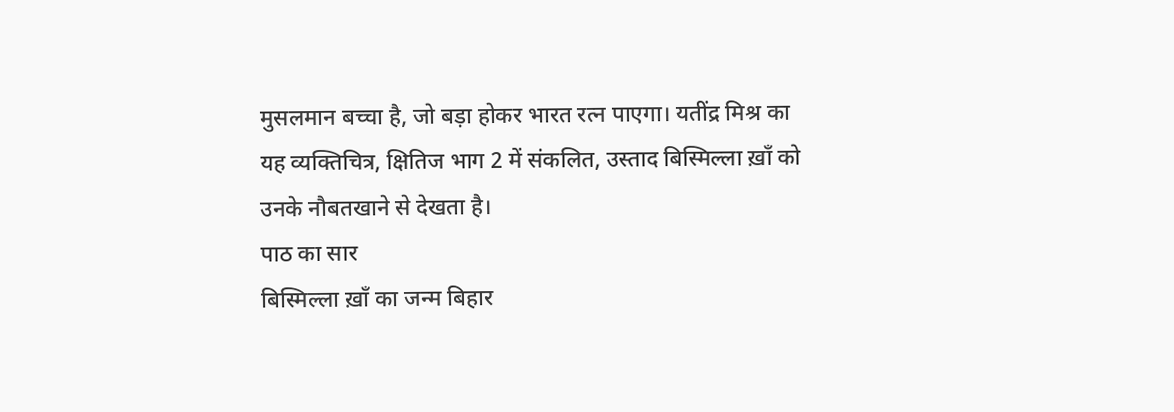मुसलमान बच्चा है, जो बड़ा होकर भारत रत्न पाएगा। यतींद्र मिश्र का यह व्यक्तिचित्र, क्षितिज भाग 2 में संकलित, उस्ताद बिस्मिल्ला ख़ाँ को उनके नौबतखाने से देखता है।
पाठ का सार
बिस्मिल्ला ख़ाँ का जन्म बिहार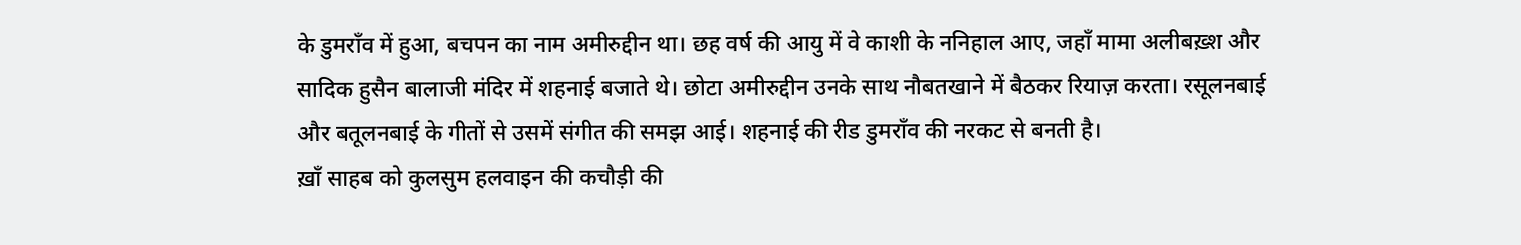के डुमराँव में हुआ, बचपन का नाम अमीरुद्दीन था। छह वर्ष की आयु में वे काशी के ननिहाल आए, जहाँ मामा अलीबख़्श और सादिक हुसैन बालाजी मंदिर में शहनाई बजाते थे। छोटा अमीरुद्दीन उनके साथ नौबतखाने में बैठकर रियाज़ करता। रसूलनबाई और बतूलनबाई के गीतों से उसमें संगीत की समझ आई। शहनाई की रीड डुमराँव की नरकट से बनती है।
ख़ाँ साहब को कुलसुम हलवाइन की कचौड़ी की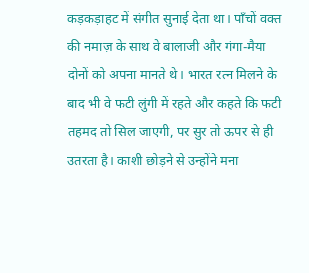कड़कड़ाहट में संगीत सुनाई देता था। पाँचों वक्त की नमाज़ के साथ वे बालाजी और गंगा-मैया दोनों को अपना मानते थे। भारत रत्न मिलने के बाद भी वे फटी लुंगी में रहते और कहते कि फटी तहमद तो सिल जाएगी, पर सुर तो ऊपर से ही उतरता है। काशी छोड़ने से उन्होंने मना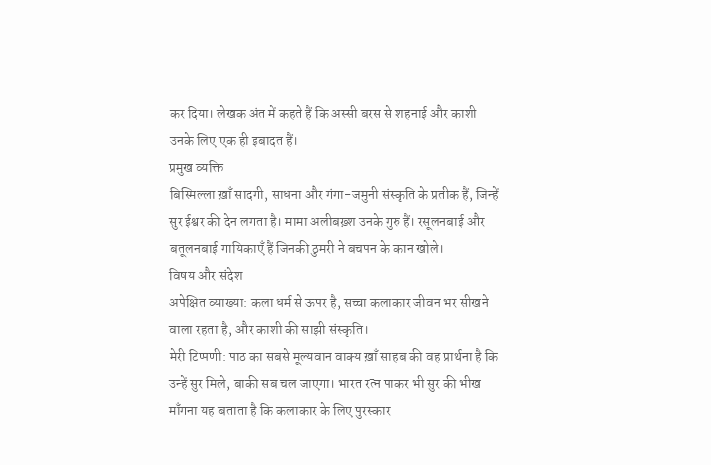कर दिया। लेखक अंत में कहते हैं कि अस्सी बरस से शहनाई और काशी उनके लिए एक ही इबादत हैं।
प्रमुख व्यक्ति
बिस्मिल्ला ख़ाँ सादगी, साधना और गंगा-जमुनी संस्कृति के प्रतीक हैं, जिन्हें सुर ईश्वर की देन लगता है। मामा अलीबख़्श उनके गुरु हैं। रसूलनबाई और बतूलनबाई गायिकाएँ हैं जिनकी ठुमरी ने बचपन के कान खोले।
विषय और संदेश
अपेक्षित व्याख्या: कला धर्म से ऊपर है, सच्चा कलाकार जीवन भर सीखने वाला रहता है, और काशी की साझी संस्कृति।
मेरी टिप्पणी: पाठ का सबसे मूल्यवान वाक्य ख़ाँ साहब की वह प्रार्थना है कि उन्हें सुर मिले, बाकी सब चल जाएगा। भारत रत्न पाकर भी सुर की भीख माँगना यह बताता है कि कलाकार के लिए पुरस्कार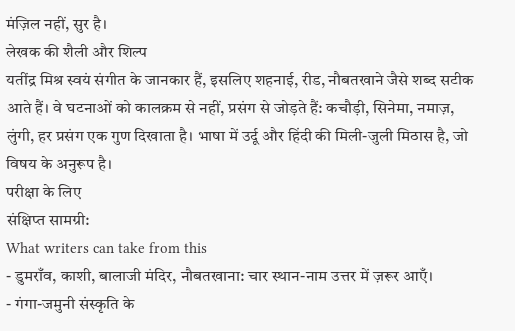मंज़िल नहीं, सुर है।
लेखक की शैली और शिल्प
यतींद्र मिश्र स्वयं संगीत के जानकार हैं, इसलिए शहनाई, रीड, नौबतखाने जैसे शब्द सटीक आते हैं। वे घटनाओं को कालक्रम से नहीं, प्रसंग से जोड़ते हैं: कचौड़ी, सिनेमा, नमाज़, लुंगी, हर प्रसंग एक गुण दिखाता है। भाषा में उर्दू और हिंदी की मिली-जुली मिठास है, जो विषय के अनुरूप है।
परीक्षा के लिए
संक्षिप्त सामग्री:
What writers can take from this
- डुमराँव, काशी, बालाजी मंदिर, नौबतखाना: चार स्थान-नाम उत्तर में ज़रूर आएँ।
- गंगा-जमुनी संस्कृति के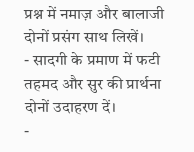प्रश्न में नमाज़ और बालाजी दोनों प्रसंग साथ लिखें।
- सादगी के प्रमाण में फटी तहमद और सुर की प्रार्थना दोनों उदाहरण दें।
-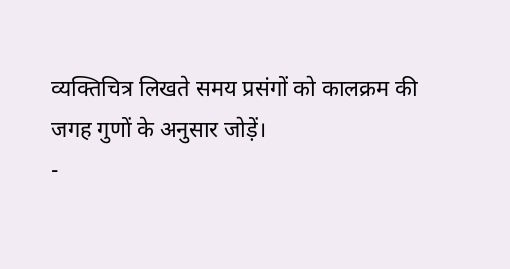व्यक्तिचित्र लिखते समय प्रसंगों को कालक्रम की जगह गुणों के अनुसार जोड़ें।
-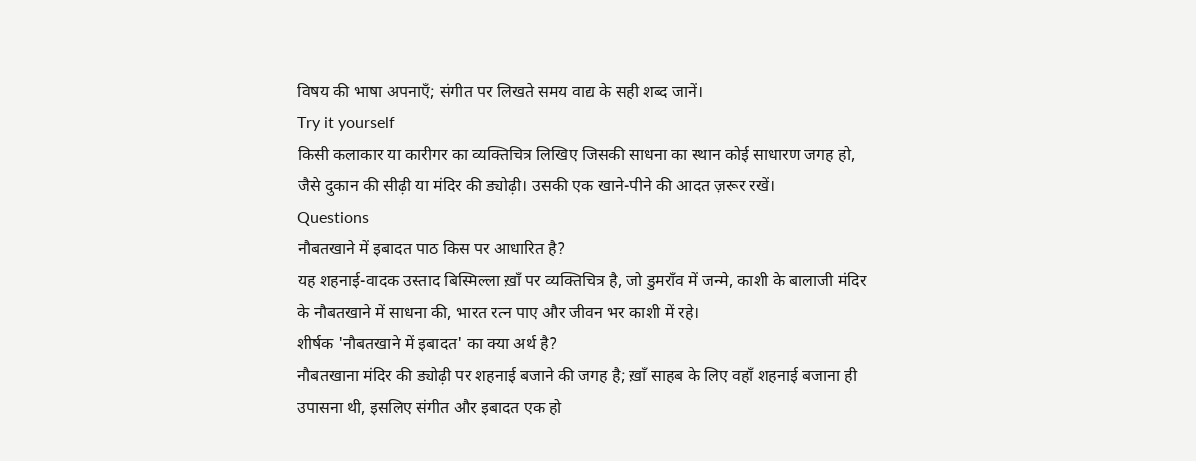विषय की भाषा अपनाएँ; संगीत पर लिखते समय वाद्य के सही शब्द जानें।
Try it yourself
किसी कलाकार या कारीगर का व्यक्तिचित्र लिखिए जिसकी साधना का स्थान कोई साधारण जगह हो, जैसे दुकान की सीढ़ी या मंदिर की ड्योढ़ी। उसकी एक खाने-पीने की आदत ज़रूर रखें।
Questions
नौबतखाने में इबादत पाठ किस पर आधारित है?
यह शहनाई-वादक उस्ताद बिस्मिल्ला ख़ाँ पर व्यक्तिचित्र है, जो डुमराँव में जन्मे, काशी के बालाजी मंदिर के नौबतखाने में साधना की, भारत रत्न पाए और जीवन भर काशी में रहे।
शीर्षक 'नौबतखाने में इबादत' का क्या अर्थ है?
नौबतखाना मंदिर की ड्योढ़ी पर शहनाई बजाने की जगह है; ख़ाँ साहब के लिए वहाँ शहनाई बजाना ही उपासना थी, इसलिए संगीत और इबादत एक हो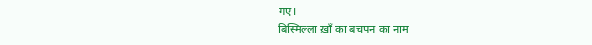गए।
बिस्मिल्ला ख़ाँ का बचपन का नाम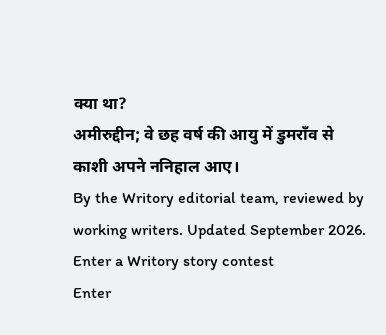क्या था?
अमीरुद्दीन; वे छह वर्ष की आयु में डुमराँव से काशी अपने ननिहाल आए।
By the Writory editorial team, reviewed by working writers. Updated September 2026.
Enter a Writory story contest
Enter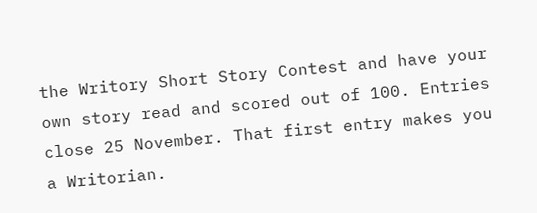the Writory Short Story Contest and have your own story read and scored out of 100. Entries close 25 November. That first entry makes you a Writorian.